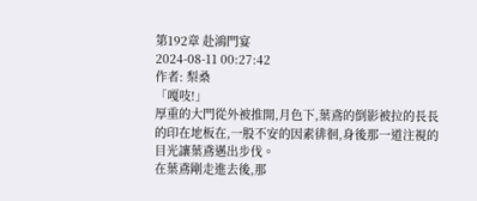第192章 赴鴻門宴
2024-08-11 00:27:42
作者: 梨桑
「嘎吱!」
厚重的大門從外被推開,月色下,葉鳶的倒影被拉的長長的印在地板在,一股不安的因素徘徊,身後那一道注視的目光讓葉鳶邁出步伐。
在葉鳶剛走進去後,那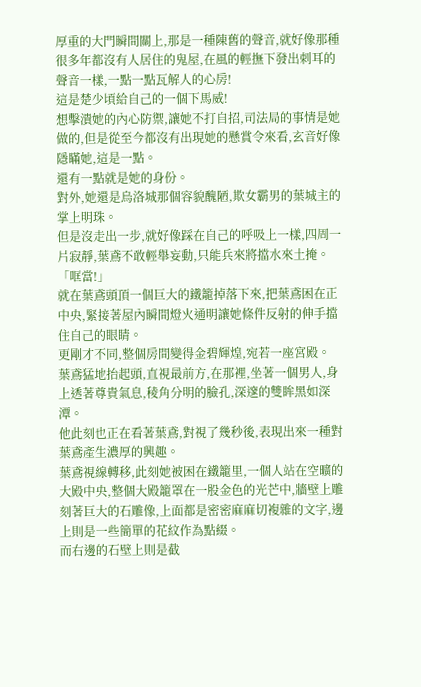厚重的大門瞬間關上,那是一種陳舊的聲音,就好像那種很多年都沒有人居住的鬼屋,在風的輕撫下發出刺耳的聲音一樣,一點一點瓦解人的心房!
這是楚少頃給自己的一個下馬威!
想擊潰她的內心防禦,讓她不打自招,司法局的事情是她做的,但是從至今都沒有出現她的懸賞令來看,玄音好像隱瞞她,這是一點。
還有一點就是她的身份。
對外,她還是烏洛城那個容貌醜陋,欺女霸男的葉城主的掌上明珠。
但是沒走出一步,就好像踩在自己的呼吸上一樣,四周一片寂靜,葉鳶不敢輕舉妄動,只能兵來將擋水來土掩。
「哐當!」
就在葉鳶頭頂一個巨大的鐵籠掉落下來,把葉鳶困在正中央,緊接著屋內瞬間燈火通明讓她條件反射的伸手擋住自己的眼睛。
更剛才不同,整個房間變得金碧輝煌,宛若一座宮殿。
葉鳶猛地抬起頭,直視最前方,在那裡,坐著一個男人,身上透著尊貴氣息,稜角分明的臉孔,深邃的雙眸黑如深潭。
他此刻也正在看著葉鳶,對視了幾秒後,表現出來一種對葉鳶產生濃厚的興趣。
葉鳶視線轉移,此刻她被困在鐵籠里,一個人站在空曠的大殿中央,整個大殿籠罩在一股金色的光芒中,牆壁上雕刻著巨大的石雕像,上面都是密密麻麻切複雜的文字,邊上則是一些簡單的花紋作為點綴。
而右邊的石壁上則是截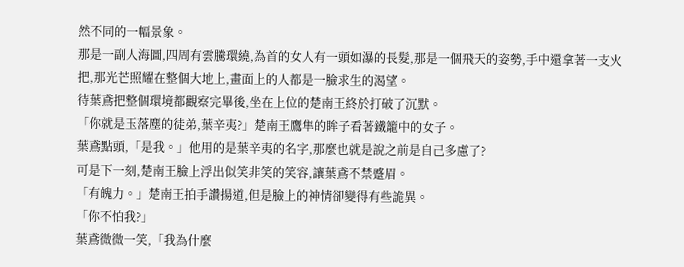然不同的一幅景象。
那是一副人海圖,四周有雲騰環繞,為首的女人有一頭如瀑的長髮,那是一個飛天的姿勢,手中還拿著一支火把,那光芒照耀在整個大地上,畫面上的人都是一臉求生的渴望。
待葉鳶把整個環境都觀察完畢後,坐在上位的楚南王終於打破了沉默。
「你就是玉落塵的徒弟,葉辛夷?」楚南王鷹隼的眸子看著鐵籠中的女子。
葉鳶點頭,「是我。」他用的是葉辛夷的名字,那麼也就是說之前是自己多慮了?
可是下一刻,楚南王臉上浮出似笑非笑的笑容,讓葉鳶不禁蹙眉。
「有魄力。」楚南王拍手讚揚道,但是臉上的神情卻變得有些詭異。
「你不怕我?」
葉鳶微微一笑,「我為什麼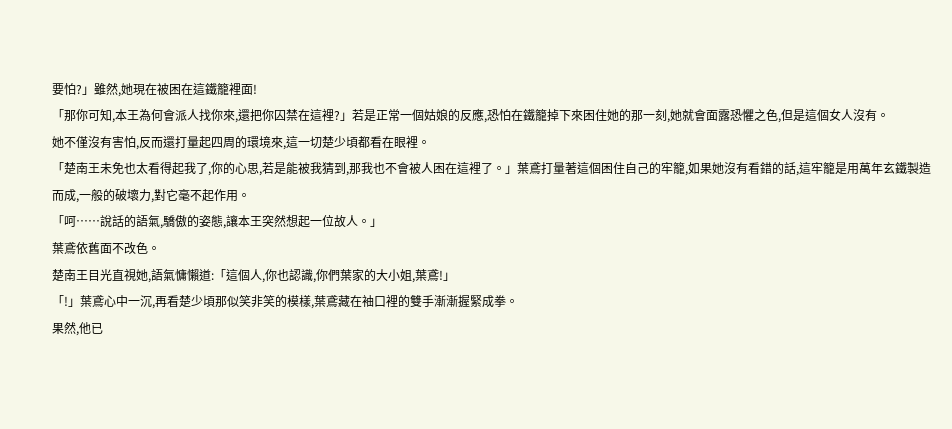要怕?」雖然,她現在被困在這鐵籠裡面!
「那你可知,本王為何會派人找你來,還把你囚禁在這裡?」若是正常一個姑娘的反應,恐怕在鐵籠掉下來困住她的那一刻,她就會面露恐懼之色,但是這個女人沒有。
她不僅沒有害怕,反而還打量起四周的環境來,這一切楚少頃都看在眼裡。
「楚南王未免也太看得起我了,你的心思,若是能被我猜到,那我也不會被人困在這裡了。」葉鳶打量著這個困住自己的牢籠,如果她沒有看錯的話,這牢籠是用萬年玄鐵製造而成,一般的破壞力,對它毫不起作用。
「呵……說話的語氣,驕傲的姿態,讓本王突然想起一位故人。」
葉鳶依舊面不改色。
楚南王目光直視她,語氣慵懶道:「這個人,你也認識,你們葉家的大小姐,葉鳶!」
「!」葉鳶心中一沉,再看楚少頃那似笑非笑的模樣,葉鳶藏在袖口裡的雙手漸漸握緊成拳。
果然,他已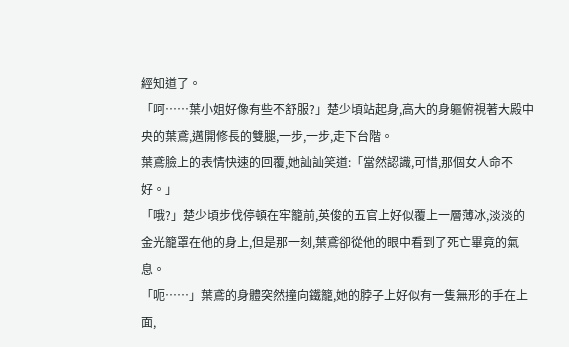經知道了。
「呵……葉小姐好像有些不舒服?」楚少頃站起身,高大的身軀俯視著大殿中央的葉鳶,邁開修長的雙腿,一步,一步,走下台階。
葉鳶臉上的表情快速的回覆,她訕訕笑道:「當然認識,可惜,那個女人命不好。」
「哦?」楚少頃步伐停頓在牢籠前,英俊的五官上好似覆上一層薄冰,淡淡的金光籠罩在他的身上,但是那一刻,葉鳶卻從他的眼中看到了死亡畢竟的氣息。
「呃……」葉鳶的身體突然撞向鐵籠,她的脖子上好似有一隻無形的手在上面,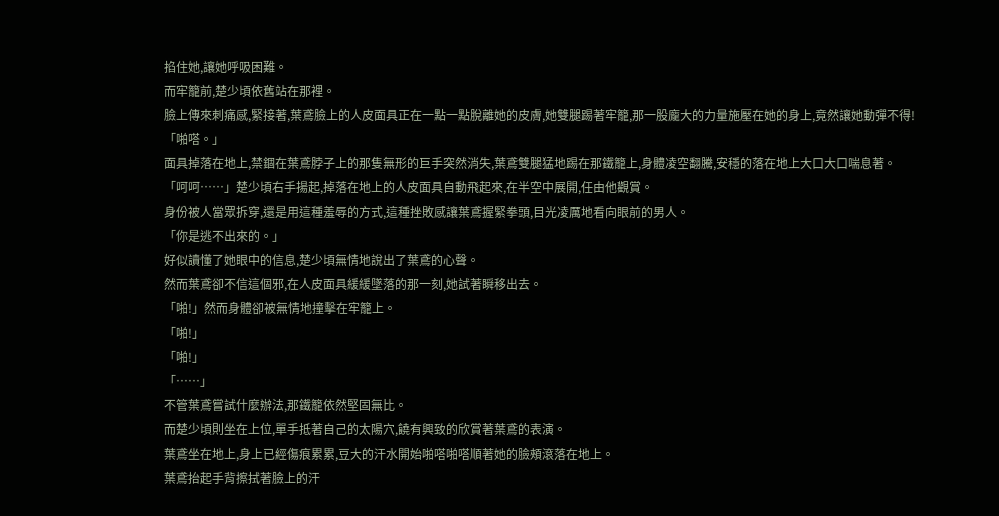掐住她,讓她呼吸困難。
而牢籠前,楚少頃依舊站在那裡。
臉上傳來刺痛感,緊接著,葉鳶臉上的人皮面具正在一點一點脫離她的皮膚,她雙腿踢著牢籠,那一股龐大的力量施壓在她的身上,竟然讓她動彈不得!
「啪嗒。」
面具掉落在地上,禁錮在葉鳶脖子上的那隻無形的巨手突然消失,葉鳶雙腿猛地踢在那鐵籠上,身體凌空翻騰,安穩的落在地上大口大口喘息著。
「呵呵……」楚少頃右手揚起,掉落在地上的人皮面具自動飛起來,在半空中展開,任由他觀賞。
身份被人當眾拆穿,還是用這種羞辱的方式,這種挫敗感讓葉鳶握緊拳頭,目光凌厲地看向眼前的男人。
「你是逃不出來的。」
好似讀懂了她眼中的信息,楚少頃無情地說出了葉鳶的心聲。
然而葉鳶卻不信這個邪,在人皮面具緩緩墜落的那一刻,她試著瞬移出去。
「啪!」然而身體卻被無情地撞擊在牢籠上。
「啪!」
「啪!」
「……」
不管葉鳶嘗試什麼辦法,那鐵籠依然堅固無比。
而楚少頃則坐在上位,單手抵著自己的太陽穴,饒有興致的欣賞著葉鳶的表演。
葉鳶坐在地上,身上已經傷痕累累,豆大的汗水開始啪嗒啪嗒順著她的臉頰滾落在地上。
葉鳶抬起手背擦拭著臉上的汗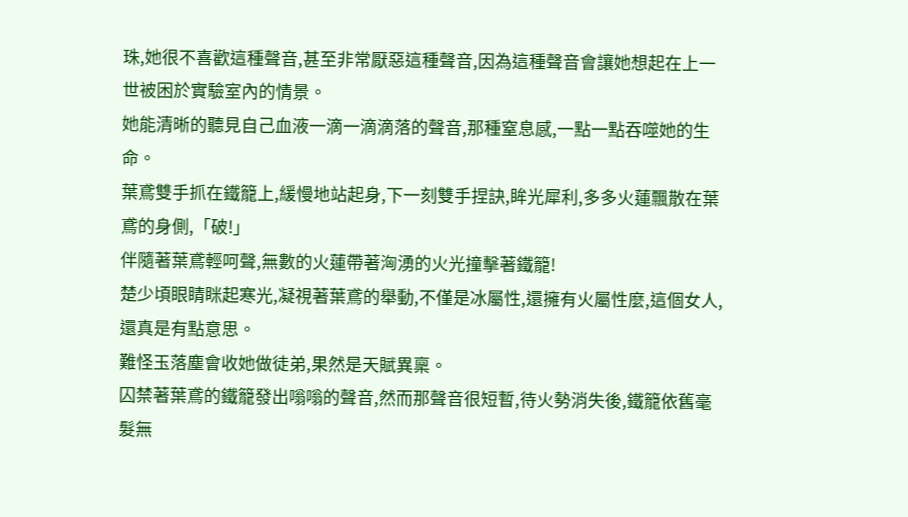珠,她很不喜歡這種聲音,甚至非常厭惡這種聲音,因為這種聲音會讓她想起在上一世被困於實驗室內的情景。
她能清晰的聽見自己血液一滴一滴滴落的聲音,那種窒息感,一點一點吞噬她的生命。
葉鳶雙手抓在鐵籠上,緩慢地站起身,下一刻雙手捏訣,眸光犀利,多多火蓮飄散在葉鳶的身側,「破!」
伴隨著葉鳶輕呵聲,無數的火蓮帶著洶湧的火光撞擊著鐵籠!
楚少頃眼睛眯起寒光,凝視著葉鳶的舉動,不僅是冰屬性,還擁有火屬性麼,這個女人,還真是有點意思。
難怪玉落塵會收她做徒弟,果然是天賦異稟。
囚禁著葉鳶的鐵籠發出嗡嗡的聲音,然而那聲音很短暫,待火勢消失後,鐵籠依舊毫髮無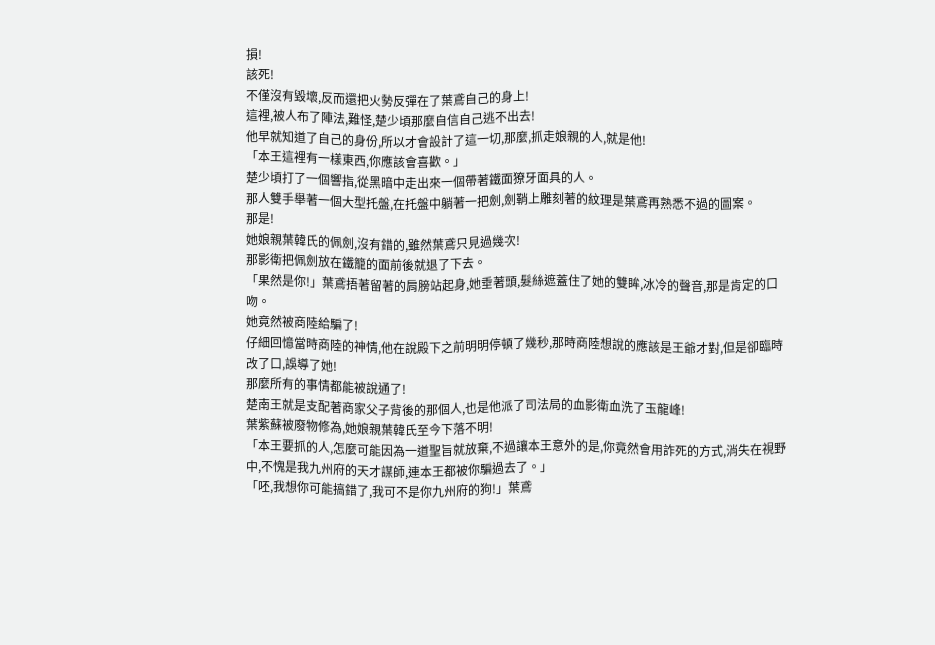損!
該死!
不僅沒有毀壞,反而還把火勢反彈在了葉鳶自己的身上!
這裡,被人布了陣法,難怪,楚少頃那麼自信自己逃不出去!
他早就知道了自己的身份,所以才會設計了這一切,那麼,抓走娘親的人,就是他!
「本王這裡有一樣東西,你應該會喜歡。」
楚少頃打了一個響指,從黑暗中走出來一個帶著鐵面獠牙面具的人。
那人雙手舉著一個大型托盤,在托盤中躺著一把劍,劍鞘上雕刻著的紋理是葉鳶再熟悉不過的圖案。
那是!
她娘親葉韓氏的佩劍,沒有錯的,雖然葉鳶只見過幾次!
那影衛把佩劍放在鐵籠的面前後就退了下去。
「果然是你!」葉鳶捂著留著的肩膀站起身,她垂著頭,髮絲遮蓋住了她的雙眸,冰冷的聲音,那是肯定的口吻。
她竟然被商陸給騙了!
仔細回憶當時商陸的神情,他在說殿下之前明明停頓了幾秒,那時商陸想說的應該是王爺才對,但是卻臨時改了口,誤導了她!
那麼所有的事情都能被說通了!
楚南王就是支配著商家父子背後的那個人,也是他派了司法局的血影衛血洗了玉龍峰!
葉紫蘇被廢物修為,她娘親葉韓氏至今下落不明!
「本王要抓的人,怎麼可能因為一道聖旨就放棄,不過讓本王意外的是,你竟然會用詐死的方式,消失在視野中,不愧是我九州府的天才謀師,連本王都被你騙過去了。」
「呸,我想你可能搞錯了,我可不是你九州府的狗!」葉鳶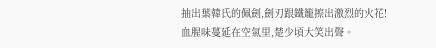抽出葉韓氏的佩劍,劍刃跟鐵籠擦出激烈的火花!
血腥味蔓延在空氣里,楚少頃大笑出聲。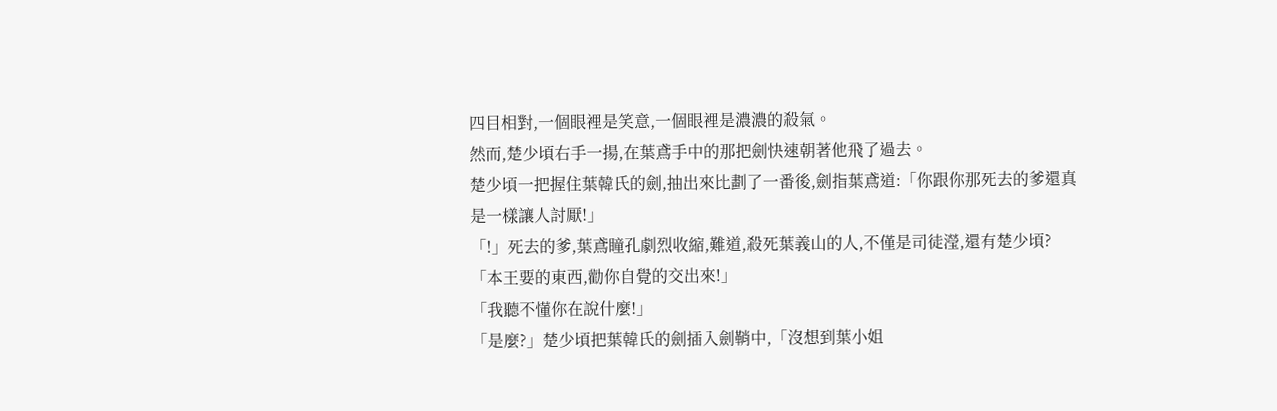四目相對,一個眼裡是笑意,一個眼裡是濃濃的殺氣。
然而,楚少頃右手一揚,在葉鳶手中的那把劍快速朝著他飛了過去。
楚少頃一把握住葉韓氏的劍,抽出來比劃了一番後,劍指葉鳶道:「你跟你那死去的爹還真是一樣讓人討厭!」
「!」死去的爹,葉鳶瞳孔劇烈收縮,難道,殺死葉義山的人,不僅是司徒瀅,還有楚少頃?
「本王要的東西,勸你自覺的交出來!」
「我聽不懂你在說什麼!」
「是麼?」楚少頃把葉韓氏的劍插入劍鞘中,「沒想到葉小姐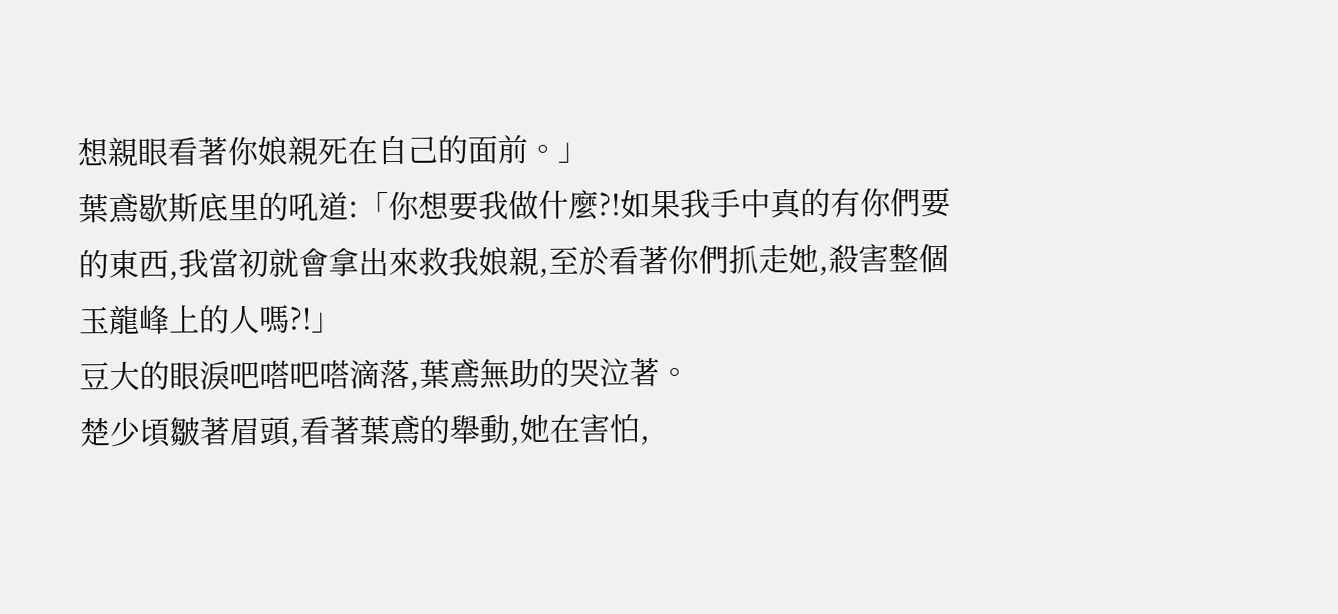想親眼看著你娘親死在自己的面前。」
葉鳶歇斯底里的吼道:「你想要我做什麼?!如果我手中真的有你們要的東西,我當初就會拿出來救我娘親,至於看著你們抓走她,殺害整個玉龍峰上的人嗎?!」
豆大的眼淚吧嗒吧嗒滴落,葉鳶無助的哭泣著。
楚少頃皺著眉頭,看著葉鳶的舉動,她在害怕,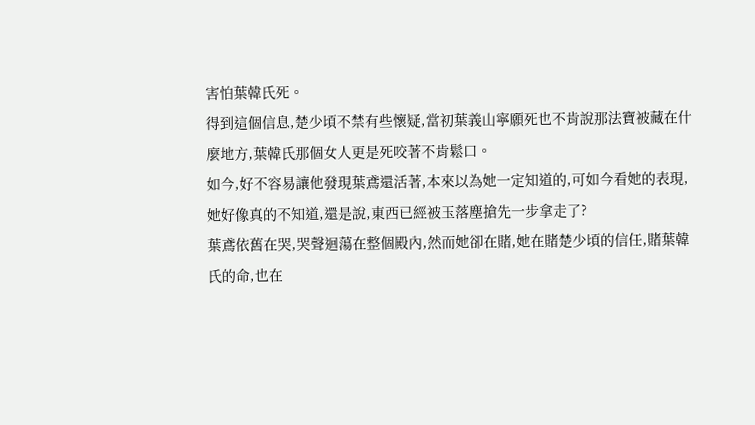害怕葉韓氏死。
得到這個信息,楚少頃不禁有些懷疑,當初葉義山寧願死也不肯說那法寶被藏在什麼地方,葉韓氏那個女人更是死咬著不肯鬆口。
如今,好不容易讓他發現葉鳶還活著,本來以為她一定知道的,可如今看她的表現,她好像真的不知道,還是說,東西已經被玉落塵搶先一步拿走了?
葉鳶依舊在哭,哭聲迴蕩在整個殿內,然而她卻在賭,她在賭楚少頃的信任,賭葉韓氏的命,也在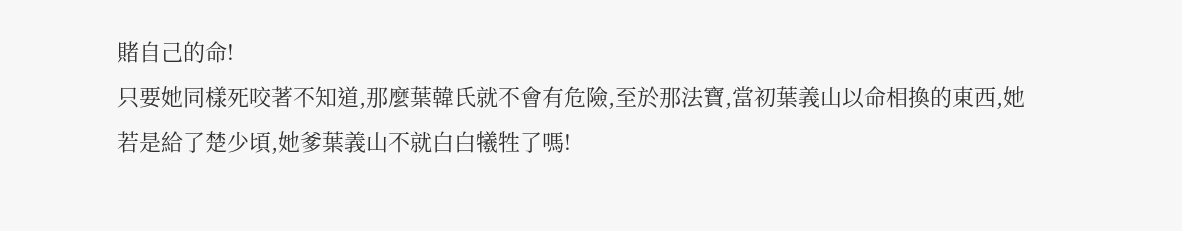賭自己的命!
只要她同樣死咬著不知道,那麼葉韓氏就不會有危險,至於那法寶,當初葉義山以命相換的東西,她若是給了楚少頃,她爹葉義山不就白白犧牲了嗎!